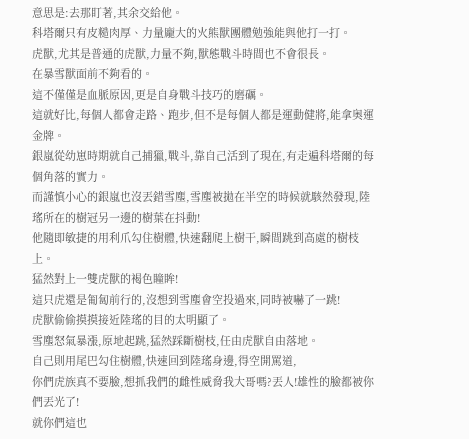意思是:去那盯著,其余交給他。
科塔爾只有皮糙肉厚、力量龐大的火熊獸團體勉強能與他打一打。
虎獸,尤其是普通的虎獸,力量不夠,獸態戰斗時間也不會很長。
在暴雪獸面前不夠看的。
這不僅僅是血脈原因,更是自身戰斗技巧的磨礪。
這就好比,每個人都會走路、跑步,但不是每個人都是運動健將,能拿奧運金牌。
銀嵐從幼崽時期就自己捕獵,戰斗,靠自己活到了現在,有走遍科塔爾的每個角落的實力。
而謹慎小心的銀嵐也沒丟錯雪塵,雪塵被拋在半空的時候就駭然發現,陸瑤所在的樹冠另一邊的樹葉在抖動!
他隨即敏捷的用利爪勾住樹體,快速翻爬上樹干,瞬間跳到高處的樹枝上。
猛然對上一雙虎獸的褐色瞳眸!
這只虎還是匍匐前行的,沒想到雪塵會空投過來,同時被嚇了一跳!
虎獸偷偷摸摸接近陸瑤的目的太明顯了。
雪塵怒氣暴漲,原地起跳,猛然踩斷樹枝,任由虎獸自由落地。
自己則用尾巴勾住樹體,快速回到陸瑤身邊,得空開罵道,
你們虎族真不要臉,想抓我們的雌性威脅我大哥嗎?丟人!雄性的臉都被你們丟光了!
就你們這也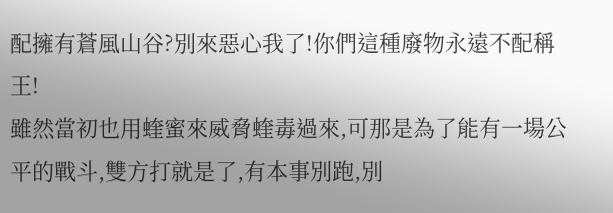配擁有蒼風山谷?別來惡心我了!你們這種廢物永遠不配稱王!
雖然當初也用蝰蜜來威脅蝰毒過來,可那是為了能有一場公平的戰斗,雙方打就是了,有本事別跑,別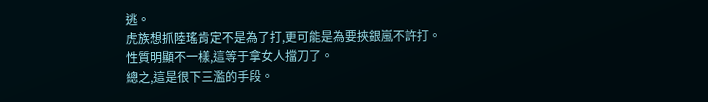逃。
虎族想抓陸瑤肯定不是為了打,更可能是為要挾銀嵐不許打。
性質明顯不一樣,這等于拿女人擋刀了。
總之,這是很下三濫的手段。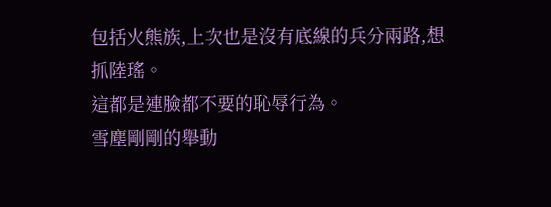包括火熊族,上次也是沒有底線的兵分兩路,想抓陸瑤。
這都是連臉都不要的恥辱行為。
雪塵剛剛的舉動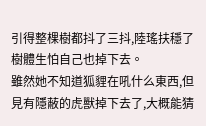引得整棵樹都抖了三抖,陸瑤扶穩了樹體生怕自己也掉下去。
雖然她不知道狐貍在吼什么東西,但見有隱蔽的虎獸掉下去了,大概能猜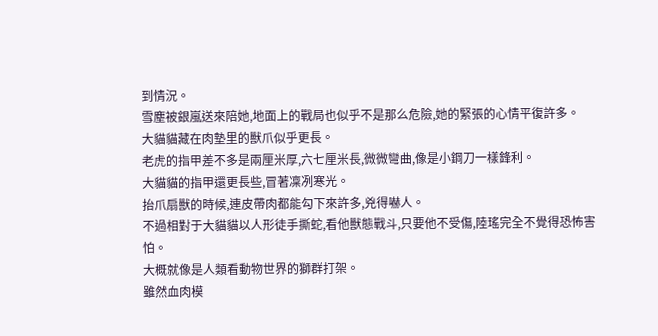到情況。
雪塵被銀嵐送來陪她,地面上的戰局也似乎不是那么危險,她的緊張的心情平復許多。
大貓貓藏在肉墊里的獸爪似乎更長。
老虎的指甲差不多是兩厘米厚,六七厘米長,微微彎曲,像是小鋼刀一樣鋒利。
大貓貓的指甲還更長些,冒著凜冽寒光。
抬爪扇獸的時候,連皮帶肉都能勾下來許多,兇得嚇人。
不過相對于大貓貓以人形徒手撕蛇,看他獸態戰斗,只要他不受傷,陸瑤完全不覺得恐怖害怕。
大概就像是人類看動物世界的獅群打架。
雖然血肉模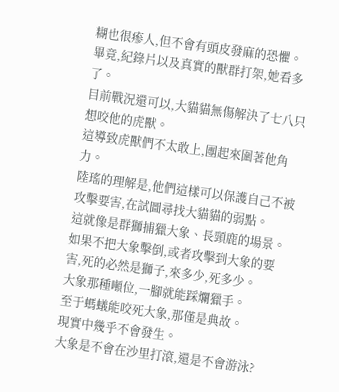糊也很瘆人,但不會有頭皮發麻的恐懼。
畢竟,紀錄片以及真實的獸群打架,她看多了。
目前戰況還可以,大貓貓無傷解決了七八只想咬他的虎獸。
這導致虎獸們不太敢上,團起來圍著他角力。
陸瑤的理解是,他們這樣可以保護自己不被攻擊要害,在試圖尋找大貓貓的弱點。
這就像是群獅捕獵大象、長頸鹿的場景。
如果不把大象擊倒,或者攻擊到大象的要害,死的必然是獅子,來多少,死多少。
大象那種噸位,一腳就能踩爛獵手。
至于螞蟻能咬死大象,那僅是典故。
現實中幾乎不會發生。
大象是不會在沙里打滾,還是不會游泳?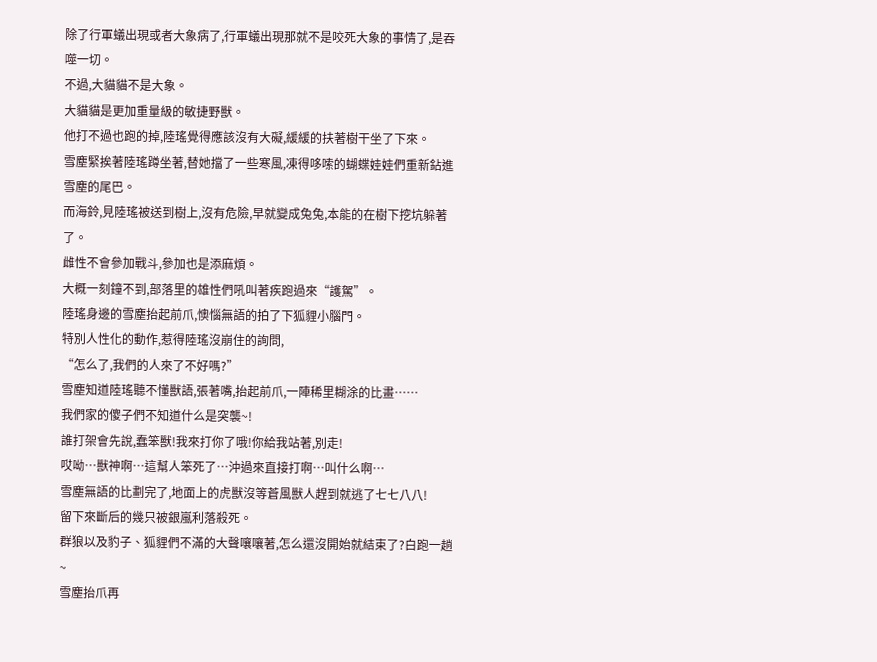除了行軍蟻出現或者大象病了,行軍蟻出現那就不是咬死大象的事情了,是吞噬一切。
不過,大貓貓不是大象。
大貓貓是更加重量級的敏捷野獸。
他打不過也跑的掉,陸瑤覺得應該沒有大礙,緩緩的扶著樹干坐了下來。
雪塵緊挨著陸瑤蹲坐著,替她擋了一些寒風,凍得哆嗦的蝴蝶娃娃們重新鉆進雪塵的尾巴。
而海鈴,見陸瑤被送到樹上,沒有危險,早就變成兔兔,本能的在樹下挖坑躲著了。
雌性不會參加戰斗,參加也是添麻煩。
大概一刻鐘不到,部落里的雄性們吼叫著疾跑過來“護駕”。
陸瑤身邊的雪塵抬起前爪,懊惱無語的拍了下狐貍小腦門。
特別人性化的動作,惹得陸瑤沒崩住的詢問,
“怎么了,我們的人來了不好嗎?”
雪塵知道陸瑤聽不懂獸語,張著嘴,抬起前爪,一陣稀里糊涂的比畫……
我們家的傻子們不知道什么是突襲~!
誰打架會先說,蠢笨獸!我來打你了哦!你給我站著,別走!
哎呦…獸神啊…這幫人笨死了…沖過來直接打啊…叫什么啊…
雪塵無語的比劃完了,地面上的虎獸沒等蒼風獸人趕到就逃了七七八八!
留下來斷后的幾只被銀嵐利落殺死。
群狼以及豹子、狐貍們不滿的大聲嚷嚷著,怎么還沒開始就結束了?白跑一趟~
雪塵抬爪再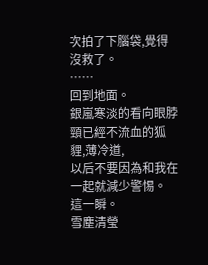次拍了下腦袋,覺得沒救了。
……
回到地面。
銀嵐寒淡的看向眼脖頸已經不流血的狐貍,薄冷道,
以后不要因為和我在一起就減少警惕。
這一瞬。
雪塵清瑩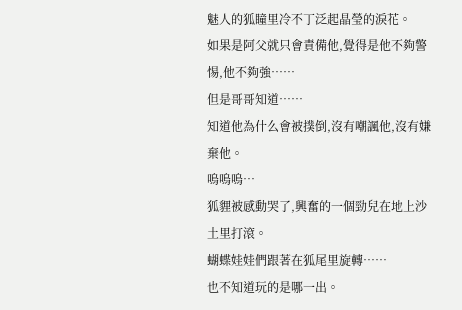魅人的狐瞳里冷不丁泛起晶瑩的淚花。
如果是阿父就只會責備他,覺得是他不夠警惕,他不夠強……
但是哥哥知道……
知道他為什么會被撲倒,沒有嘲諷他,沒有嫌棄他。
嗚嗚嗚…
狐貍被感動哭了,興奮的一個勁兒在地上沙土里打滾。
蝴蝶娃娃們跟著在狐尾里旋轉……
也不知道玩的是哪一出。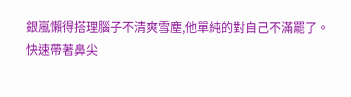銀嵐懶得搭理腦子不清爽雪塵,他單純的對自己不滿罷了。
快速帶著鼻尖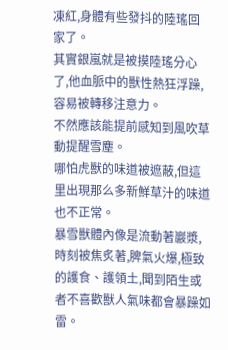凍紅,身體有些發抖的陸瑤回家了。
其實銀嵐就是被摸陸瑤分心了,他血脈中的獸性熱狂浮躁,容易被轉移注意力。
不然應該能提前感知到風吹草動提醒雪塵。
哪怕虎獸的味道被遮蔽,但這里出現那么多新鮮草汁的味道也不正常。
暴雪獸體內像是流動著巖漿,時刻被焦炙著,脾氣火爆,極致的護食、護領土,聞到陌生或者不喜歡獸人氣味都會暴躁如雷。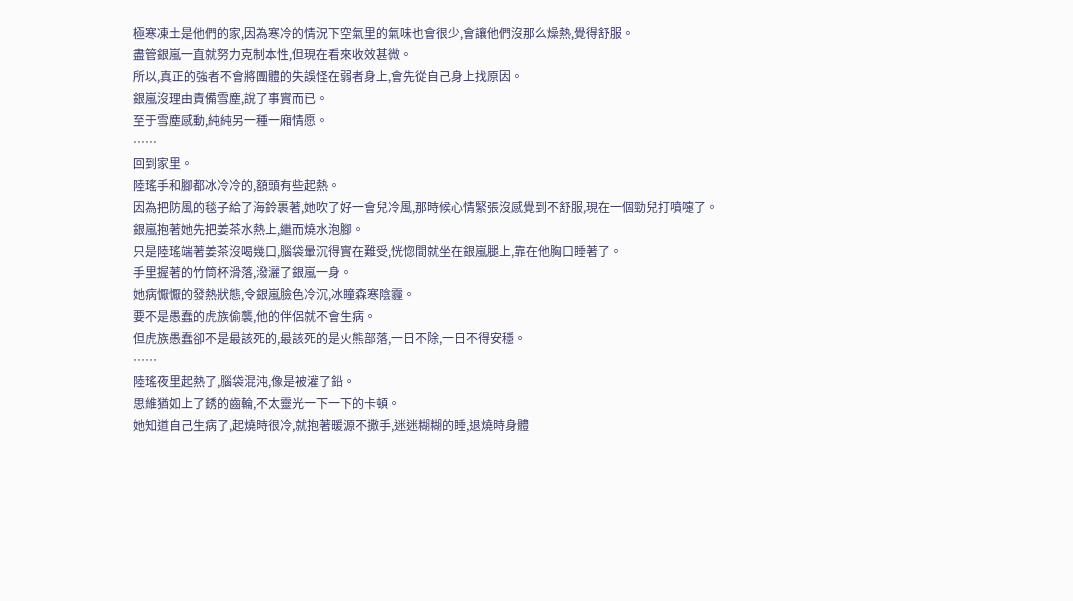極寒凍土是他們的家,因為寒冷的情況下空氣里的氣味也會很少,會讓他們沒那么燥熱,覺得舒服。
盡管銀嵐一直就努力克制本性,但現在看來收效甚微。
所以,真正的強者不會將團體的失誤怪在弱者身上,會先從自己身上找原因。
銀嵐沒理由責備雪塵,說了事實而已。
至于雪塵感動,純純另一種一廂情愿。
……
回到家里。
陸瑤手和腳都冰冷冷的,額頭有些起熱。
因為把防風的毯子給了海鈴裹著,她吹了好一會兒冷風,那時候心情緊張沒感覺到不舒服,現在一個勁兒打噴嚏了。
銀嵐抱著她先把姜茶水熱上,繼而燒水泡腳。
只是陸瑤端著姜茶沒喝幾口,腦袋暈沉得實在難受,恍惚間就坐在銀嵐腿上,靠在他胸口睡著了。
手里握著的竹筒杯滑落,潑灑了銀嵐一身。
她病懨懨的發熱狀態,令銀嵐臉色冷沉,冰瞳森寒陰霾。
要不是愚蠢的虎族偷襲,他的伴侶就不會生病。
但虎族愚蠢卻不是最該死的,最該死的是火熊部落,一日不除,一日不得安穩。
……
陸瑤夜里起熱了,腦袋混沌,像是被灌了鉛。
思維猶如上了銹的齒輪,不太靈光一下一下的卡頓。
她知道自己生病了,起燒時很冷,就抱著暖源不撒手,迷迷糊糊的睡,退燒時身體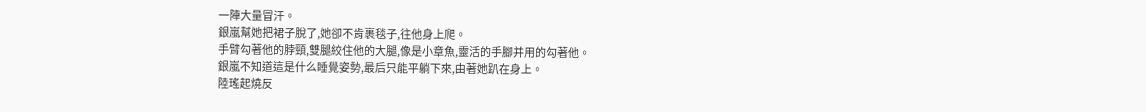一陣大量冒汗。
銀嵐幫她把裙子脫了,她卻不肯裹毯子,往他身上爬。
手臂勾著他的脖頸,雙腿絞住他的大腿,像是小章魚,靈活的手腳并用的勾著他。
銀嵐不知道這是什么睡覺姿勢,最后只能平躺下來,由著她趴在身上。
陸瑤起燒反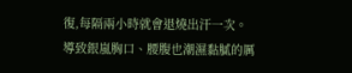復,每隔兩小時就會退燒出汗一次。
導致銀嵐胸口、腰腹也潮濕黏膩的厲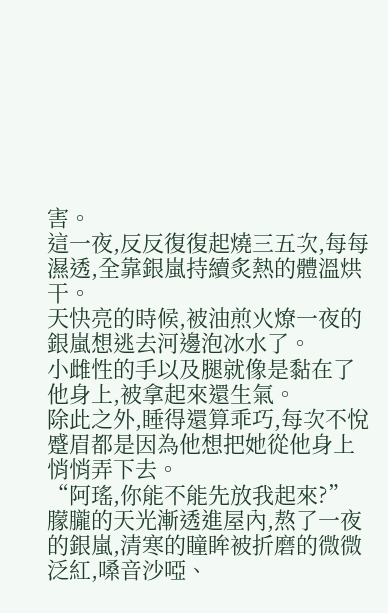害。
這一夜,反反復復起燒三五次,每每濕透,全靠銀嵐持續炙熱的體溫烘干。
天快亮的時候,被油煎火燎一夜的銀嵐想逃去河邊泡冰水了。
小雌性的手以及腿就像是黏在了他身上,被拿起來還生氣。
除此之外,睡得還算乖巧,每次不悅蹙眉都是因為他想把她從他身上悄悄弄下去。
“阿瑤,你能不能先放我起來?”
朦朧的天光漸透進屋內,熬了一夜的銀嵐,清寒的瞳眸被折磨的微微泛紅,嗓音沙啞、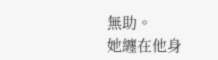無助。
她纏在他身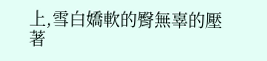上,雪白嬌軟的臀無辜的壓著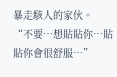暴走駭人的家伙。
“不要…想貼貼你…貼貼你會很舒服…”